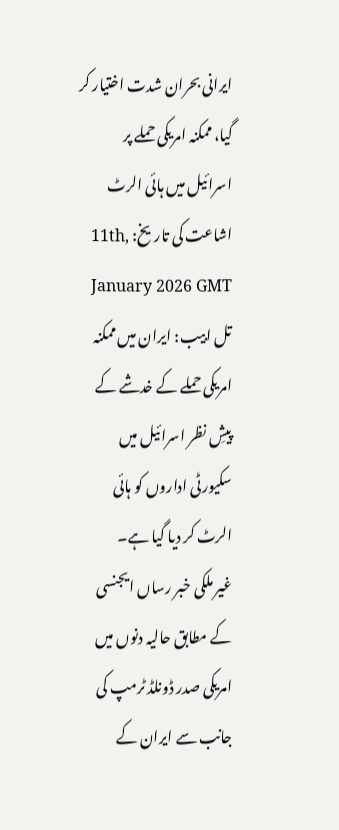ایرانی بحران شدت اختیار کر گیا، ممکنہ امریکی حملے پر اسرائیل میں ہائی الرٹ
اشاعت کی تاریخ: 11th, January 2026 GMT
تل ابیب: ایران میں ممکنہ امریکی حملے کے خدشے کے پیشِ نظر اسرائیل میں سکیورٹی اداروں کو ہائی الرٹ کر دیا گیا ہے۔
غیر ملکی خبر رساں ایجنسی کے مطابق حالیہ دنوں میں امریکی صدر ڈونلڈ ٹرمپ کی جانب سے ایران کے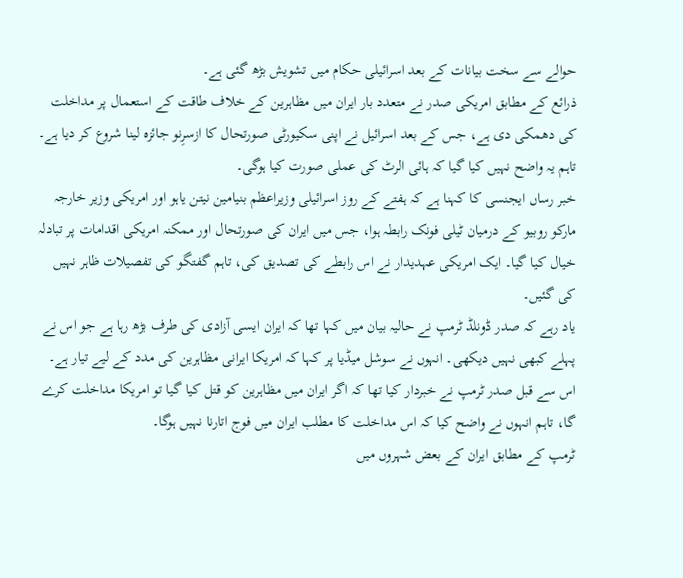حوالے سے سخت بیانات کے بعد اسرائیلی حکام میں تشویش بڑھ گئی ہے۔
ذرائع کے مطابق امریکی صدر نے متعدد بار ایران میں مظاہرین کے خلاف طاقت کے استعمال پر مداخلت کی دھمکی دی ہے، جس کے بعد اسرائیل نے اپنی سکیورٹی صورتحال کا ازسرِنو جائزہ لینا شروع کر دیا ہے۔ تاہم یہ واضح نہیں کیا گیا کہ ہائی الرٹ کی عملی صورت کیا ہوگی۔
خبر رساں ایجنسی کا کہنا ہے کہ ہفتے کے روز اسرائیلی وزیراعظم بنیامین نیتن یاہو اور امریکی وزیر خارجہ مارکو روبیو کے درمیان ٹیلی فونک رابطہ ہوا، جس میں ایران کی صورتحال اور ممکنہ امریکی اقدامات پر تبادلہ خیال کیا گیا۔ ایک امریکی عہدیدار نے اس رابطے کی تصدیق کی، تاہم گفتگو کی تفصیلات ظاہر نہیں کی گئیں۔
یاد رہے کہ صدر ڈونلڈ ٹرمپ نے حالیہ بیان میں کہا تھا کہ ایران ایسی آزادی کی طرف بڑھ رہا ہے جو اس نے پہلے کبھی نہیں دیکھی۔ انہوں نے سوشل میڈیا پر کہا کہ امریکا ایرانی مظاہرین کی مدد کے لیے تیار ہے۔
اس سے قبل صدر ٹرمپ نے خبردار کیا تھا کہ اگر ایران میں مظاہرین کو قتل کیا گیا تو امریکا مداخلت کرے گا، تاہم انہوں نے واضح کیا کہ اس مداخلت کا مطلب ایران میں فوج اتارنا نہیں ہوگا۔
ٹرمپ کے مطابق ایران کے بعض شہروں میں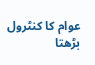عوام کا کنٹرول بڑھتا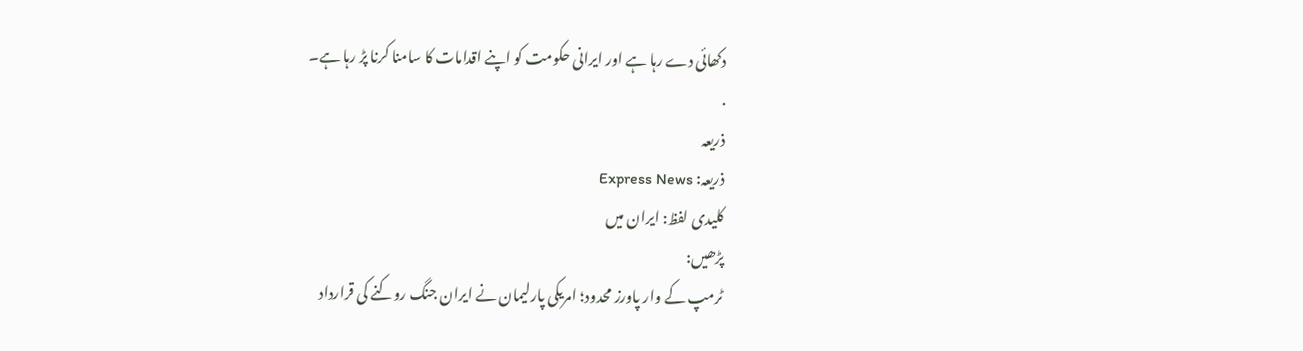دکھائی دے رہا ہے اور ایرانی حکومت کو اپنے اقدامات کا سامنا کرنا پڑ رہا ہے۔
.
ذریعہ
ذریعہ: Express News
کلیدی لفظ: ایران میں
پڑھیں:
ٹرمپ کے وار پاورز محدود؛ امریکی پارلیمان نے ایران جنگ روکنے کی قرارداد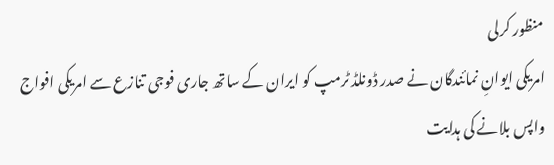منظور کرلی
امریکی ایوانِ نمائندگان نے صدر ڈونلڈ ٹرمپ کو ایران کے ساتھ جاری فوجی تنازع سے امریکی افواج واپس بلانے کی ہدایت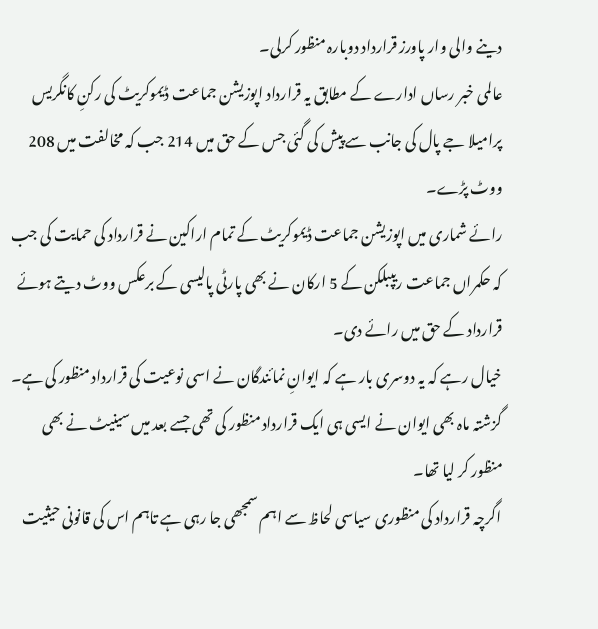دینے والی وار پاورز قرارداد دوبارہ منظور کرلی۔
عالمی خبر رساں ادارے کے مطابق یہ قرارداد اپوزیشن جماعت ڈیموکریٹ کی رکنِ کانگریس پرامیلا جے پال کی جانب سے پیش کی گئی جس کے حق میں 214 جب کہ مخالفت میں 208 ووٹ پڑے۔
رائے شماری میں اپوزیشن جماعت ڈیموکریٹ کے تمام اراکین نے قرارداد کی حمایت کی جب کہ حکمراں جماعت ریپبلکن کے 5 ارکان نے بھی پارٹی پالیسی کے برعکس ووٹ دیتے ہوئے قرارداد کے حق میں رائے دی۔
خیال رہے کہ یہ دوسری بار ہے کہ ایوانِ نمائندگان نے اسی نوعیت کی قرارداد منظور کی ہے۔ گزشتہ ماہ بھی ایوان نے ایسی ہی ایک قرارداد منظور کی تھی جسے بعد میں سینیٹ نے بھی منظور کر لیا تھا۔
اگرچہ قرارداد کی منظوری سیاسی لحاظ سے اہم سمجھی جا رہی ہے تاہم اس کی قانونی حیثیت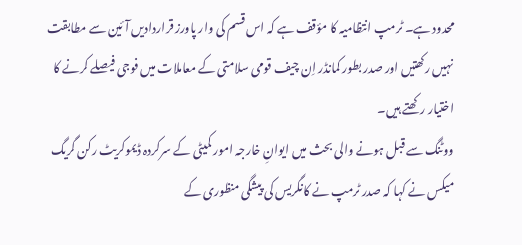محدود ہے۔ ٹرمپ انتظامیہ کا مؤقف ہے کہ اس قسم کی وار پاورز قراردادیں آئین سے مطابقت نہیں رکھتیں اور صدر بطور کمانڈر اِن چیف قومی سلامتی کے معاملات میں فوجی فیصلے کرنے کا اختیار رکھتے ہیں۔
ووٹنگ سے قبل ہونے والی بحث میں ایوانِ خارجہ امور کمیٹی کے سرکردہ ڈیموکریٹ رکن گریگ میکس نے کہا کہ صدر ٹرمپ نے کانگریس کی پیشگی منظوری کے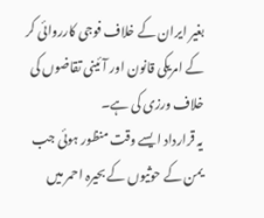بغیر ایران کے خلاف فوجی کارروائی کر کے امریکی قانون اور آئینی تقاضوں کی خلاف ورزی کی ہے۔
یہ قرارداد ایسے وقت منظور ہوئی جب یمن کے حوثیوں کے بحیرہ احمر میں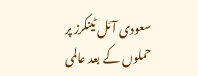سعودی آئل ٹینکرز پر حملوں کے بعد عالمی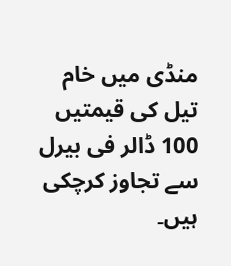منڈی میں خام تیل کی قیمتیں 100 ڈالر فی بیرل سے تجاوز کرچکی ہیں۔